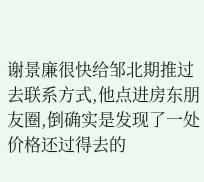谢景廉很快给邹北期推过去联系方式,他点进房东朋友圈,倒确实是发现了一处价格还过得去的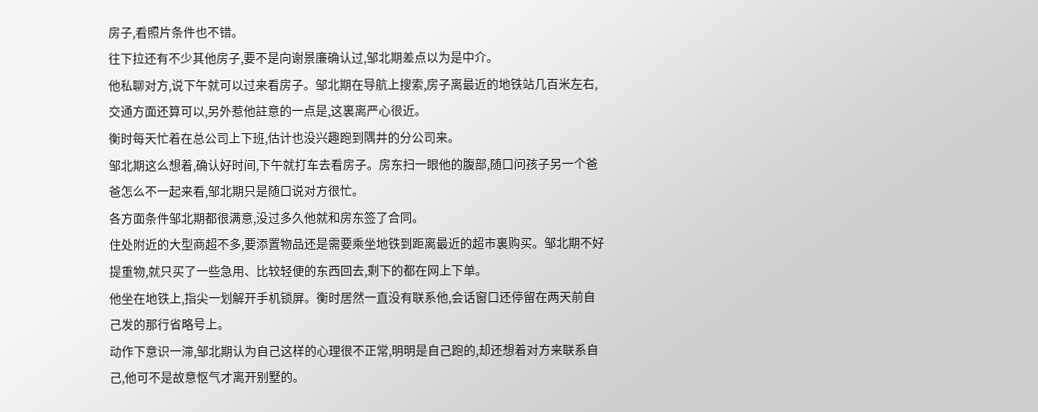房子,看照片条件也不错。
往下拉还有不少其他房子,要不是向谢景廉确认过,邹北期差点以为是中介。
他私聊对方,说下午就可以过来看房子。邹北期在导航上搜索,房子离最近的地铁站几百米左右,交通方面还算可以,另外惹他註意的一点是,这裏离严心很近。
衡时每天忙着在总公司上下班,估计也没兴趣跑到隅井的分公司来。
邹北期这么想着,确认好时间,下午就打车去看房子。房东扫一眼他的腹部,随口问孩子另一个爸爸怎么不一起来看,邹北期只是随口说对方很忙。
各方面条件邹北期都很满意,没过多久他就和房东签了合同。
住处附近的大型商超不多,要添置物品还是需要乘坐地铁到距离最近的超市裏购买。邹北期不好提重物,就只买了一些急用、比较轻便的东西回去,剩下的都在网上下单。
他坐在地铁上,指尖一划解开手机锁屏。衡时居然一直没有联系他,会话窗口还停留在两天前自己发的那行省略号上。
动作下意识一滞,邹北期认为自己这样的心理很不正常,明明是自己跑的,却还想着对方来联系自己,他可不是故意怄气才离开别墅的。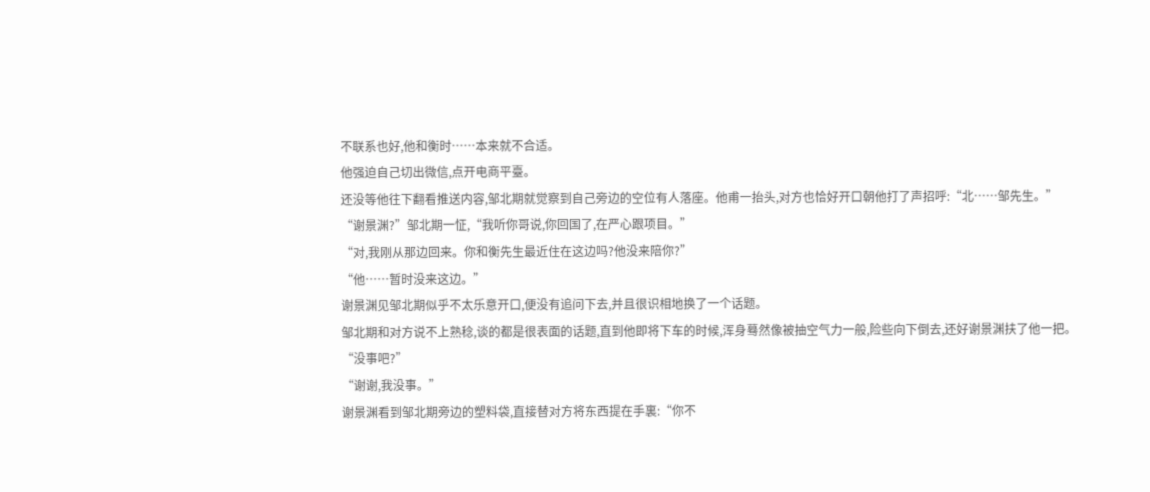不联系也好,他和衡时……本来就不合适。
他强迫自己切出微信,点开电商平臺。
还没等他往下翻看推送内容,邹北期就觉察到自己旁边的空位有人落座。他甫一抬头,对方也恰好开口朝他打了声招呼:“北……邹先生。”
“谢景渊?”邹北期一怔,“我听你哥说,你回国了,在严心跟项目。”
“对,我刚从那边回来。你和衡先生最近住在这边吗?他没来陪你?”
“他……暂时没来这边。”
谢景渊见邹北期似乎不太乐意开口,便没有追问下去,并且很识相地换了一个话题。
邹北期和对方说不上熟稔,谈的都是很表面的话题,直到他即将下车的时候,浑身蓦然像被抽空气力一般,险些向下倒去,还好谢景渊扶了他一把。
“没事吧?”
“谢谢,我没事。”
谢景渊看到邹北期旁边的塑料袋,直接替对方将东西提在手裏:“你不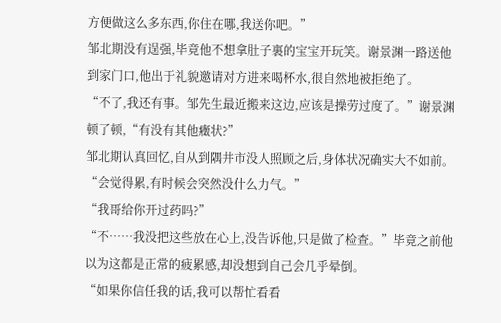方便做这么多东西,你住在哪,我送你吧。”
邹北期没有逞强,毕竟他不想拿肚子裏的宝宝开玩笑。谢景渊一路送他到家门口,他出于礼貌邀请对方进来喝杯水,很自然地被拒绝了。
“不了,我还有事。邹先生最近搬来这边,应该是操劳过度了。”谢景渊顿了顿,“有没有其他癥状?”
邹北期认真回忆,自从到隅井市没人照顾之后,身体状况确实大不如前。“会觉得累,有时候会突然没什么力气。”
“我哥给你开过药吗?”
“不……我没把这些放在心上,没告诉他,只是做了检查。”毕竟之前他以为这都是正常的疲累感,却没想到自己会几乎晕倒。
“如果你信任我的话,我可以帮忙看看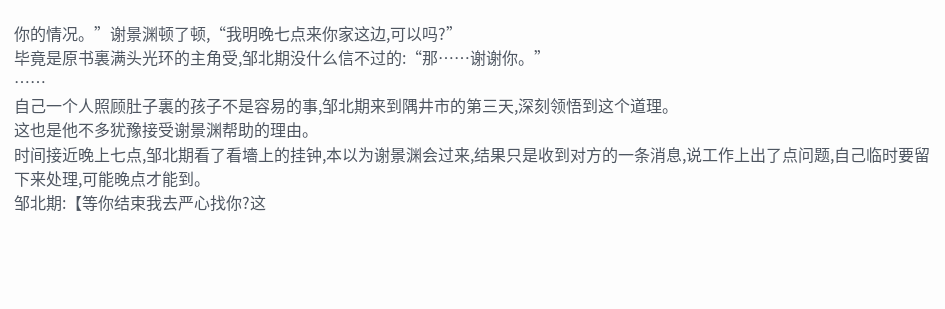你的情况。”谢景渊顿了顿,“我明晚七点来你家这边,可以吗?”
毕竟是原书裏满头光环的主角受,邹北期没什么信不过的:“那……谢谢你。”
……
自己一个人照顾肚子裏的孩子不是容易的事,邹北期来到隅井市的第三天,深刻领悟到这个道理。
这也是他不多犹豫接受谢景渊帮助的理由。
时间接近晚上七点,邹北期看了看墻上的挂钟,本以为谢景渊会过来,结果只是收到对方的一条消息,说工作上出了点问题,自己临时要留下来处理,可能晚点才能到。
邹北期:【等你结束我去严心找你?这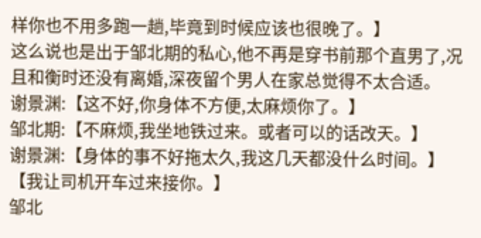样你也不用多跑一趟,毕竟到时候应该也很晚了。】
这么说也是出于邹北期的私心,他不再是穿书前那个直男了,况且和衡时还没有离婚,深夜留个男人在家总觉得不太合适。
谢景渊:【这不好,你身体不方便,太麻烦你了。】
邹北期:【不麻烦,我坐地铁过来。或者可以的话改天。】
谢景渊:【身体的事不好拖太久,我这几天都没什么时间。】
【我让司机开车过来接你。】
邹北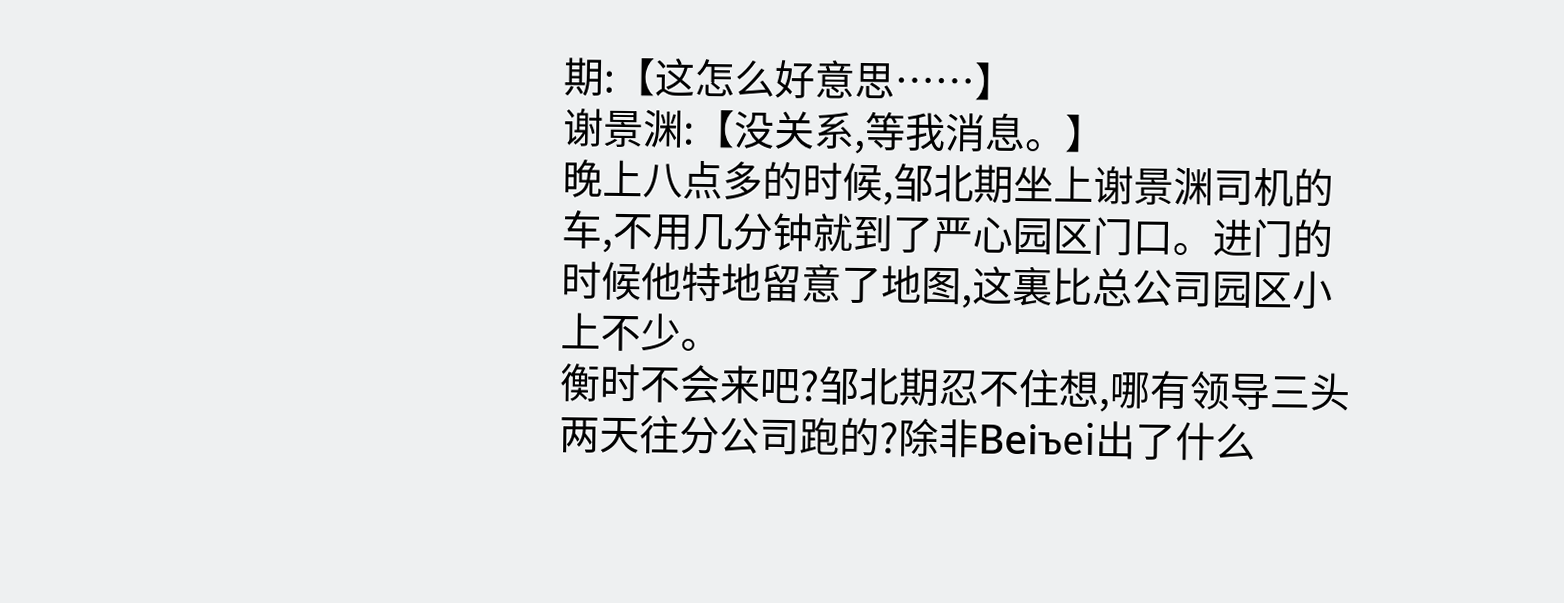期:【这怎么好意思……】
谢景渊:【没关系,等我消息。】
晚上八点多的时候,邹北期坐上谢景渊司机的车,不用几分钟就到了严心园区门口。进门的时候他特地留意了地图,这裏比总公司园区小上不少。
衡时不会来吧?邹北期忍不住想,哪有领导三头两天往分公司跑的?除非Βeiъei出了什么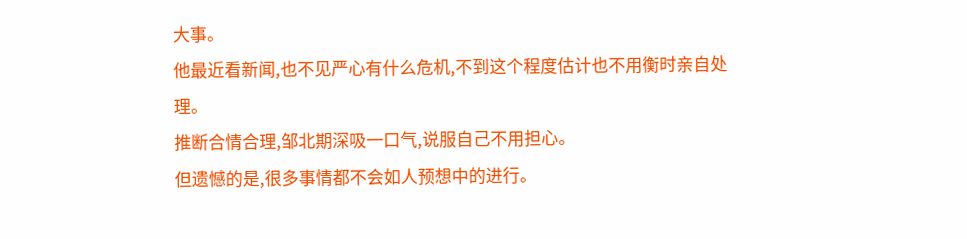大事。
他最近看新闻,也不见严心有什么危机,不到这个程度估计也不用衡时亲自处理。
推断合情合理,邹北期深吸一口气,说服自己不用担心。
但遗憾的是,很多事情都不会如人预想中的进行。